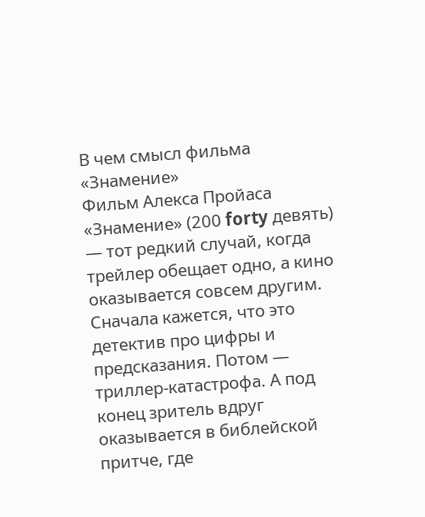В чем смысл фильма «Знамение»
Фильм Алекса Пройаса «Знамение» (200 forty девять) — тот редкий случай, когда трейлер обещает одно, а кино оказывается совсем другим. Сначала кажется, что это детектив про цифры и предсказания. Потом — триллер-катастрофа. А под конец зритель вдруг оказывается в библейской притче, где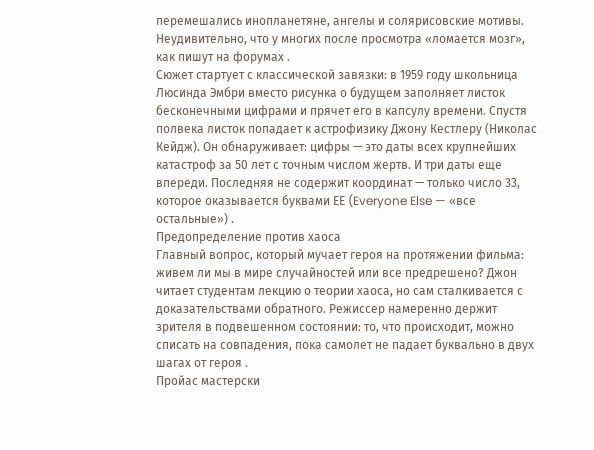перемешались инопланетяне, ангелы и солярисовские мотивы. Неудивительно, что у многих после просмотра «ломается мозг», как пишут на форумах .
Сюжет стартует с классической завязки: в 1959 году школьница Люсинда Эмбри вместо рисунка о будущем заполняет листок бесконечными цифрами и прячет его в капсулу времени. Спустя полвека листок попадает к астрофизику Джону Кестлеру (Николас Кейдж). Он обнаруживает: цифры — это даты всех крупнейших катастроф за 50 лет с точным числом жертв. И три даты еще впереди. Последняя не содержит координат — только число 33, которое оказывается буквами ЕЕ (Everyone Else — «все остальные») .
Предопределение против хаоса
Главный вопрос, который мучает героя на протяжении фильма: живем ли мы в мире случайностей или все предрешено? Джон читает студентам лекцию о теории хаоса, но сам сталкивается с доказательствами обратного. Режиссер намеренно держит зрителя в подвешенном состоянии: то, что происходит, можно списать на совпадения, пока самолет не падает буквально в двух шагах от героя .
Пройас мастерски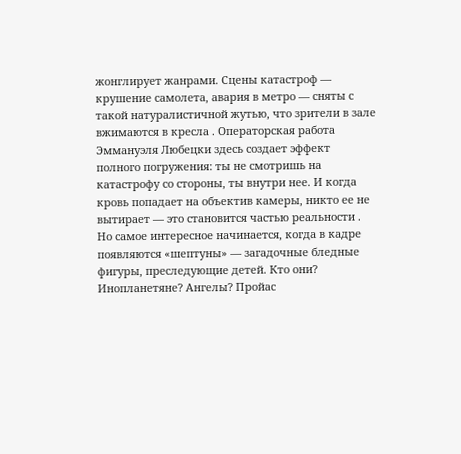жонглирует жанрами. Сцены катастроф — крушение самолета, авария в метро — сняты с такой натуралистичной жутью, что зрители в зале вжимаются в кресла . Операторская работа Эммануэля Любецки здесь создает эффект полного погружения: ты не смотришь на катастрофу со стороны, ты внутри нее. И когда кровь попадает на объектив камеры, никто ее не вытирает — это становится частью реальности .
Но самое интересное начинается, когда в кадре появляются «шептуны» — загадочные бледные фигуры, преследующие детей. Кто они? Инопланетяне? Ангелы? Пройас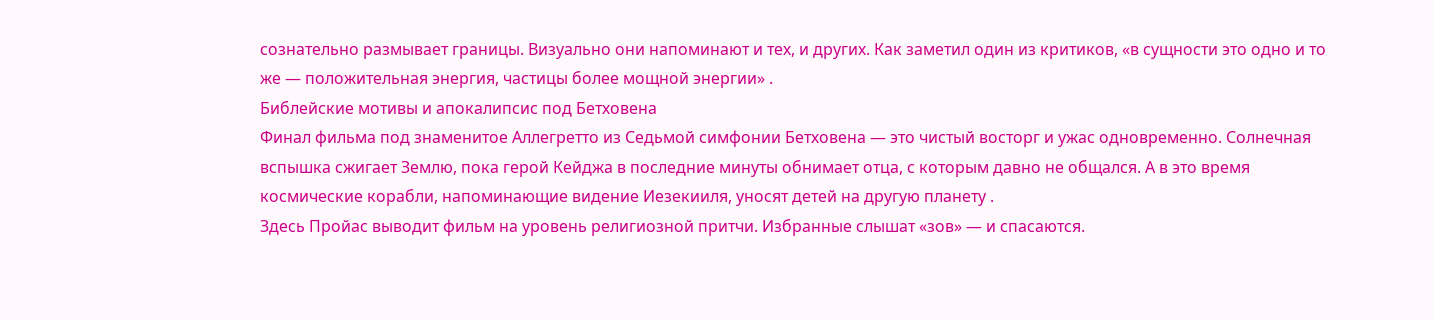сознательно размывает границы. Визуально они напоминают и тех, и других. Как заметил один из критиков, «в сущности это одно и то же — положительная энергия, частицы более мощной энергии» .
Библейские мотивы и апокалипсис под Бетховена
Финал фильма под знаменитое Аллегретто из Седьмой симфонии Бетховена — это чистый восторг и ужас одновременно. Солнечная вспышка сжигает Землю, пока герой Кейджа в последние минуты обнимает отца, с которым давно не общался. А в это время космические корабли, напоминающие видение Иезекииля, уносят детей на другую планету .
Здесь Пройас выводит фильм на уровень религиозной притчи. Избранные слышат «зов» — и спасаются.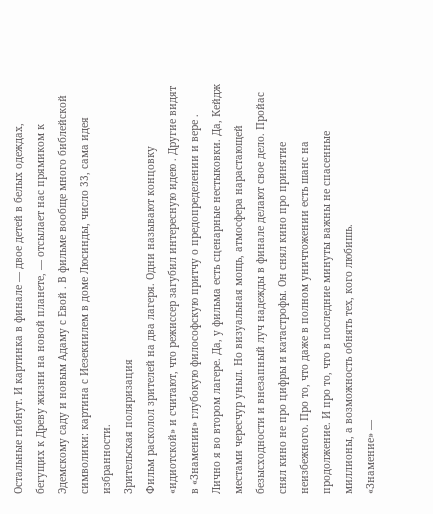Остальные гибнут. И картинка в финале — двое детей в белых одеждах, бегущих к Древу жизни на новой планете, — отсылает нас прямиком к Эдемскому саду и новым Адаму с Евой . В фильме вообще много библейской символики: картина с Иезекиилем в доме Люсинды, число 33, сама идея избранности.
Зрительская поляризация
Фильм расколол зрителей на два лагеря. Одни называют концовку «идиотской» и считают, что режиссер загубил интересную идею . Другие видят в «Знамении» глубокую философскую притчу о предопределении и вере .
Лично я во втором лагере. Да, у фильма есть сценарные нестыковки. Да, Кейдж местами чересчур уныл. Но визуальная мощь, атмосфера нарастающей безысходности и внезапный луч надежды в финале делают свое дело. Пройас снял кино не про цифры и катастрофы. Он снял кино про принятие неизбежного. Про то, что даже в полном уничтожении есть шанс на продолжение. И про то, что в последние минуты важны не спасенные миллионы, а возможность обнять тех, кого любишь.
«Знамение» —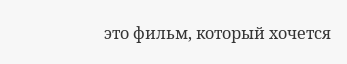это фильм, который хочется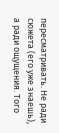пересматривать. Не ради сюжета (его уже знаешь), а ради ощущения. Того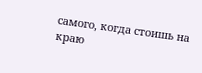самого, когда стоишь на краю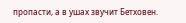пропасти, а в ушах звучит Бетховен.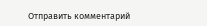Отправить комментарий